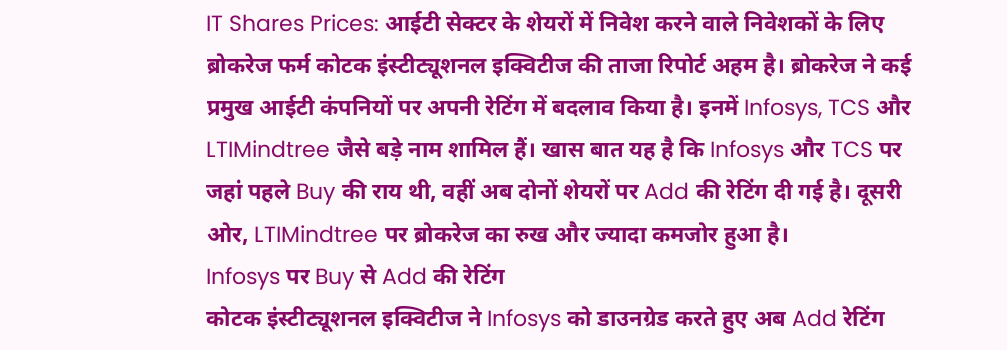IT Shares Prices: आईटी सेक्टर के शेयरों में निवेश करने वाले निवेशकों के लिए ब्रोकरेज फर्म कोटक इंस्टीट्यूशनल इक्विटीज की ताजा रिपोर्ट अहम है। ब्रोकरेज ने कई प्रमुख आईटी कंपनियों पर अपनी रेटिंग में बदलाव किया है। इनमें Infosys, TCS और LTIMindtree जैसे बड़े नाम शामिल हैं। खास बात यह है कि Infosys और TCS पर जहां पहले Buy की राय थी, वहीं अब दोनों शेयरों पर Add की रेटिंग दी गई है। दूसरी ओर, LTIMindtree पर ब्रोकरेज का रुख और ज्यादा कमजोर हुआ है।
Infosys पर Buy से Add की रेटिंग
कोटक इंस्टीट्यूशनल इक्विटीज ने Infosys को डाउनग्रेड करते हुए अब Add रेटिंग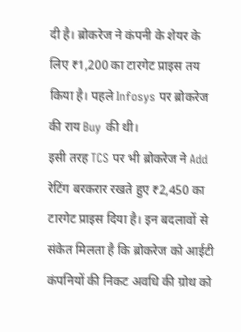दी है। ब्रोकरेज ने कंपनी के शेयर के लिए ₹1,200 का टारगेट प्राइस तय किया है। पहले Infosys पर ब्रोकरेज की राय Buy की थी।
इसी तरह TCS पर भी ब्रोकरेज ने Add रेटिंग बरकरार रखते हुए ₹2,450 का टारगेट प्राइस दिया है। इन बदलावों से संकेत मिलता है कि ब्रोकरेज को आईटी कंपनियों की निकट अवधि की ग्रोथ को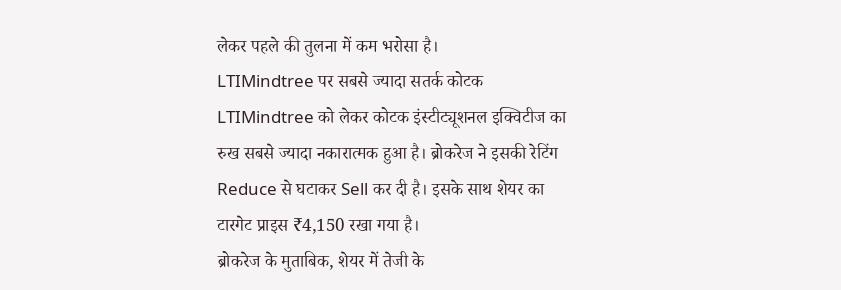लेकर पहले की तुलना में कम भरोसा है।
LTIMindtree पर सबसे ज्यादा सतर्क कोटक
LTIMindtree को लेकर कोटक इंस्टीट्यूशनल इक्विटीज का रुख सबसे ज्यादा नकारात्मक हुआ है। ब्रोकरेज ने इसकी रेटिंग Reduce से घटाकर Sell कर दी है। इसके साथ शेयर का टारगेट प्राइस ₹4,150 रखा गया है।
ब्रोकरेज के मुताबिक, शेयर में तेजी के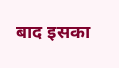बाद इसका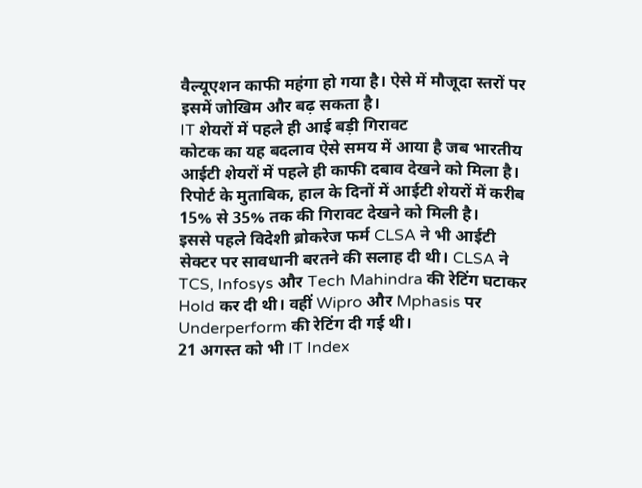वैल्यूएशन काफी महंगा हो गया है। ऐसे में मौजूदा स्तरों पर इसमें जोखिम और बढ़ सकता है।
IT शेयरों में पहले ही आई बड़ी गिरावट
कोटक का यह बदलाव ऐसे समय में आया है जब भारतीय आईटी शेयरों में पहले ही काफी दबाव देखने को मिला है। रिपोर्ट के मुताबिक, हाल के दिनों में आईटी शेयरों में करीब 15% से 35% तक की गिरावट देखने को मिली है।
इससे पहले विदेशी ब्रोकरेज फर्म CLSA ने भी आईटी सेक्टर पर सावधानी बरतने की सलाह दी थी। CLSA ने TCS, Infosys और Tech Mahindra की रेटिंग घटाकर Hold कर दी थी। वहीं Wipro और Mphasis पर Underperform की रेटिंग दी गई थी।
21 अगस्त को भी IT Index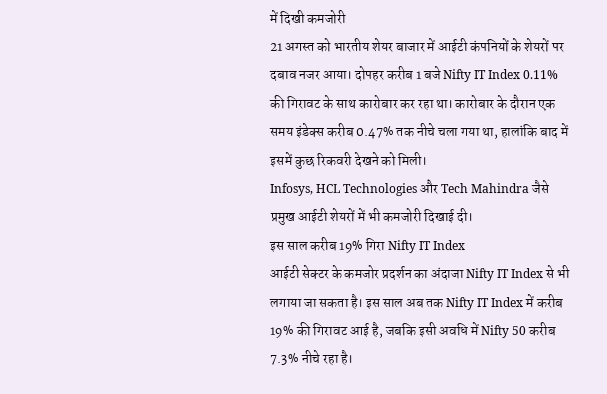में दिखी कमजोरी
21 अगस्त को भारतीय शेयर बाजार में आईटी कंपनियों के शेयरों पर दबाव नजर आया। दोपहर करीब 1 बजे Nifty IT Index 0.11% की गिरावट के साथ कारोबार कर रहा था। कारोबार के दौरान एक समय इंडेक्स करीब 0.47% तक नीचे चला गया था, हालांकि बाद में इसमें कुछ रिकवरी देखने को मिली।
Infosys, HCL Technologies और Tech Mahindra जैसे प्रमुख आईटी शेयरों में भी कमजोरी दिखाई दी।
इस साल करीब 19% गिरा Nifty IT Index
आईटी सेक्टर के कमजोर प्रदर्शन का अंदाजा Nifty IT Index से भी लगाया जा सकता है। इस साल अब तक Nifty IT Index में करीब 19% की गिरावट आई है, जबकि इसी अवधि में Nifty 50 करीब 7.3% नीचे रहा है।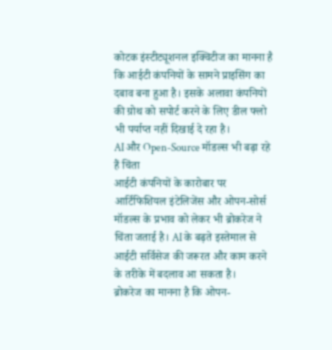कोटक इंस्टीट्यूशनल इक्विटीज का मानना है कि आईटी कंपनियों के सामने प्राइसिंग का दबाव बना हुआ है। इसके अलावा कंपनियों की ग्रोथ को सपोर्ट करने के लिए डील फ्लो भी पर्याप्त नहीं दिखाई दे रहा है।
AI और Open-Source मॉडल्स भी बढ़ा रहे हैं चिंता
आईटी कंपनियों के कारोबार पर आर्टिफिशियल इंटेलिजेंस और ओपन-सोर्स मॉडल्स के प्रभाव को लेकर भी ब्रोकरेज ने चिंता जताई है। AI के बढ़ते इस्तेमाल से आईटी सर्विसेज की जरूरत और काम करने के तरीके में बदलाव आ सकता है।
ब्रोकरेज का मानना है कि ओपन-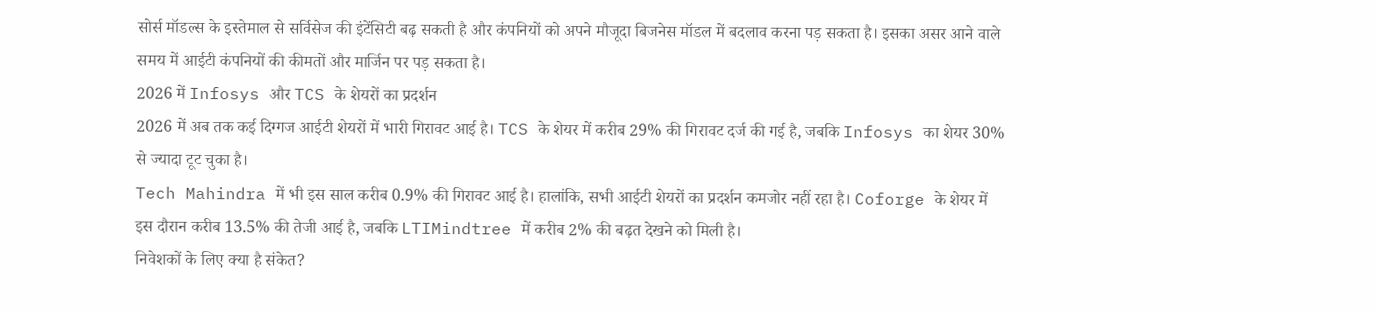सोर्स मॉडल्स के इस्तेमाल से सर्विसेज की इंटेंसिटी बढ़ सकती है और कंपनियों को अपने मौजूदा बिजनेस मॉडल में बदलाव करना पड़ सकता है। इसका असर आने वाले समय में आईटी कंपनियों की कीमतों और मार्जिन पर पड़ सकता है।
2026 में Infosys और TCS के शेयरों का प्रदर्शन
2026 में अब तक कई दिग्गज आईटी शेयरों में भारी गिरावट आई है। TCS के शेयर में करीब 29% की गिरावट दर्ज की गई है, जबकि Infosys का शेयर 30% से ज्यादा टूट चुका है।
Tech Mahindra में भी इस साल करीब 0.9% की गिरावट आई है। हालांकि, सभी आईटी शेयरों का प्रदर्शन कमजोर नहीं रहा है। Coforge के शेयर में इस दौरान करीब 13.5% की तेजी आई है, जबकि LTIMindtree में करीब 2% की बढ़त देखने को मिली है।
निवेशकों के लिए क्या है संकेत?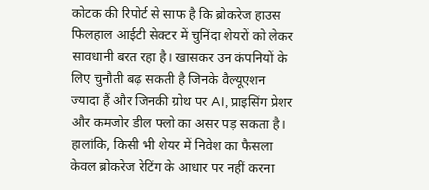कोटक की रिपोर्ट से साफ है कि ब्रोकरेज हाउस फिलहाल आईटी सेक्टर में चुनिंदा शेयरों को लेकर सावधानी बरत रहा है। खासकर उन कंपनियों के लिए चुनौती बढ़ सकती है जिनके वैल्यूएशन ज्यादा हैं और जिनकी ग्रोथ पर AI, प्राइसिंग प्रेशर और कमजोर डील फ्लो का असर पड़ सकता है।
हालांकि, किसी भी शेयर में निवेश का फैसला केवल ब्रोकरेज रेटिंग के आधार पर नहीं करना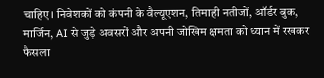चाहिए। निवेशकों को कंपनी के वैल्यूएशन, तिमाही नतीजों, ऑर्डर बुक, मार्जिन, AI से जुड़े अवसरों और अपनी जोखिम क्षमता को ध्यान में रखकर फैसला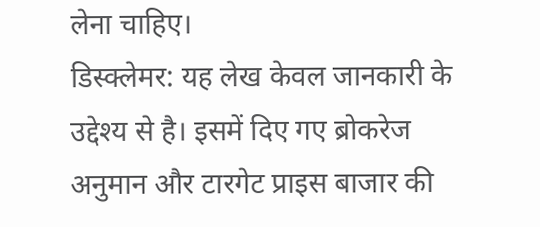लेना चाहिए।
डिस्क्लेमर: यह लेख केवल जानकारी के उद्देश्य से है। इसमें दिए गए ब्रोकरेज अनुमान और टारगेट प्राइस बाजार की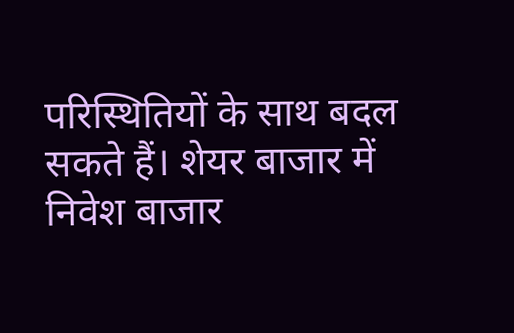परिस्थितियों के साथ बदल सकते हैं। शेयर बाजार में निवेश बाजार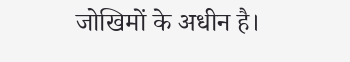जोखिमों के अधीन है।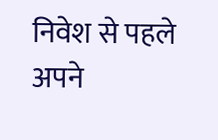निवेश से पहले अपने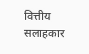वित्तीय सलाहकार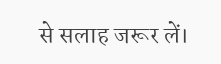से सलाह जरूर लें।